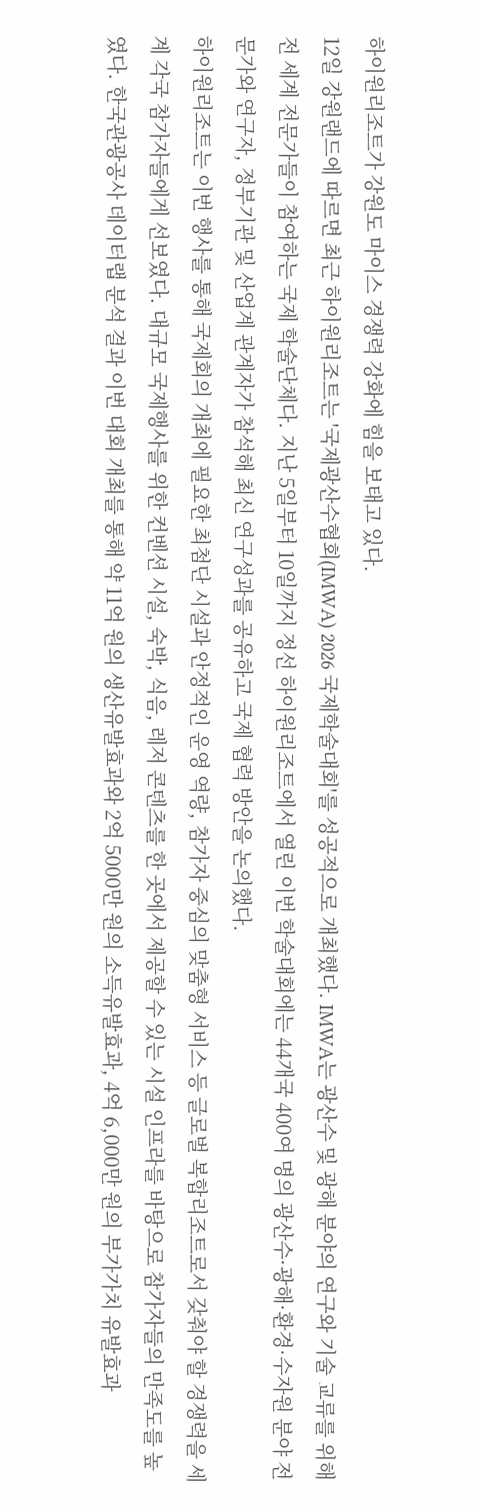하이원리조트가 강원도 마이스 경쟁력 강화에 힘을 보태고 있다.
12일 강원랜드에 따르면 최근 하이원리조트는 '국제광산수협회(IMWA) 2026 국제학술대회'를 성공적으로 개최했다. IMWA는 광산수 및 광해 분야의 연구와 기술 교류를 위해 전 세계 전문가들이 참여하는 국제 학술단체다. 지난 5일부터 10일까지 정선 하이원리조트에서 열린 이번 학술대회에는 44개국 400여 명의 광산수·광해·환경·수자원 분야 전문가와 연구자, 정부기관 및 산업계 관계자가 참석해 최신 연구성과를 공유하고 국제 협력 방안을 논의했다.
하이원리조트는 이번 행사를 통해 국제회의 개최에 필요한 최첨단 시설과 안정적인 운영 역량, 참가자 중심의 맞춤형 서비스 등 글로벌 복합리조트로서 갖춰야 할 경쟁력을 세계 각국 참가자들에게 선보였다. 대규모 국제행사를 위한 컨벤션 시설, 숙박, 식음, 레저 콘텐츠를 한 곳에서 제공할 수 있는 시설 인프라를 바탕으로 참가자들의 만족도를 높였다. 한국관광공사 데이터랩 분석 결과 이번 대회 개최를 통해 약 11억 원의 생산유발효과와 2억 5000만 원의 소득유발효과, 4억 6,000만 원의 부가가치 유발효과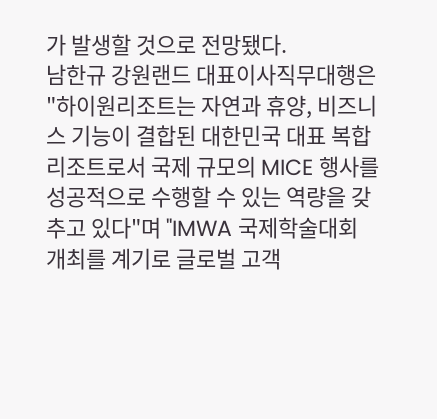가 발생할 것으로 전망됐다.
남한규 강원랜드 대표이사직무대행은 "하이원리조트는 자연과 휴양, 비즈니스 기능이 결합된 대한민국 대표 복합리조트로서 국제 규모의 MICE 행사를 성공적으로 수행할 수 있는 역량을 갖추고 있다"며 "IMWA 국제학술대회 개최를 계기로 글로벌 고객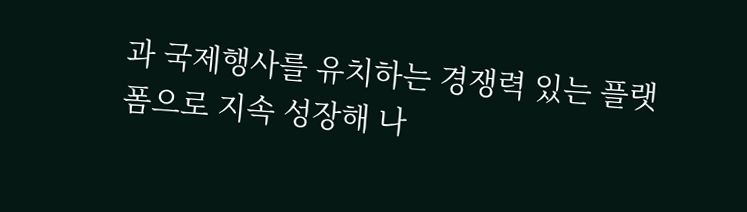과 국제행사를 유치하는 경쟁력 있는 플랫폼으로 지속 성장해 나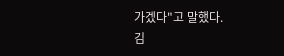가겠다"고 말했다.
김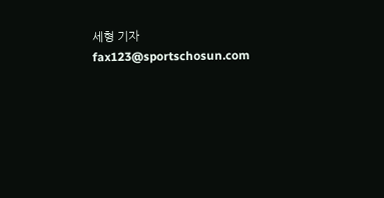세형 기자 fax123@sportschosun.com